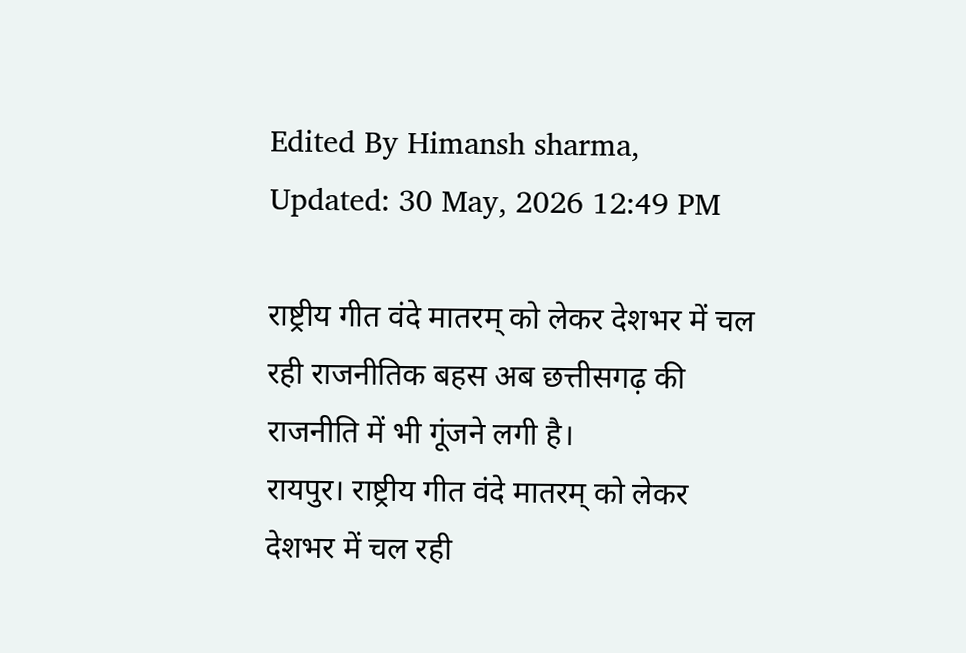Edited By Himansh sharma, Updated: 30 May, 2026 12:49 PM

राष्ट्रीय गीत वंदे मातरम् को लेकर देशभर में चल रही राजनीतिक बहस अब छत्तीसगढ़ की राजनीति में भी गूंजने लगी है।
रायपुर। राष्ट्रीय गीत वंदे मातरम् को लेकर देशभर में चल रही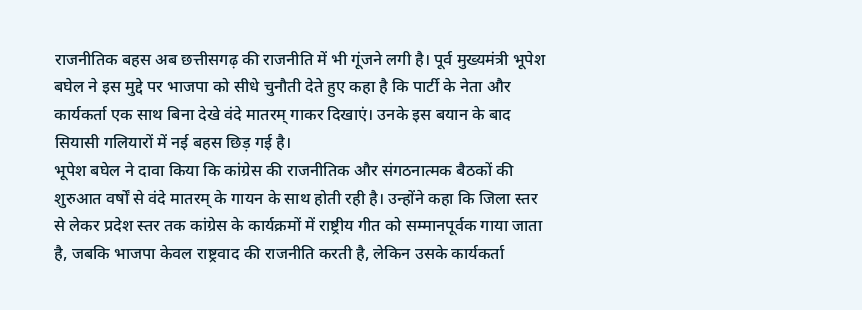राजनीतिक बहस अब छत्तीसगढ़ की राजनीति में भी गूंजने लगी है। पूर्व मुख्यमंत्री भूपेश बघेल ने इस मुद्दे पर भाजपा को सीधे चुनौती देते हुए कहा है कि पार्टी के नेता और कार्यकर्ता एक साथ बिना देखे वंदे मातरम् गाकर दिखाएं। उनके इस बयान के बाद सियासी गलियारों में नई बहस छिड़ गई है।
भूपेश बघेल ने दावा किया कि कांग्रेस की राजनीतिक और संगठनात्मक बैठकों की शुरुआत वर्षों से वंदे मातरम् के गायन के साथ होती रही है। उन्होंने कहा कि जिला स्तर से लेकर प्रदेश स्तर तक कांग्रेस के कार्यक्रमों में राष्ट्रीय गीत को सम्मानपूर्वक गाया जाता है, जबकि भाजपा केवल राष्ट्रवाद की राजनीति करती है, लेकिन उसके कार्यकर्ता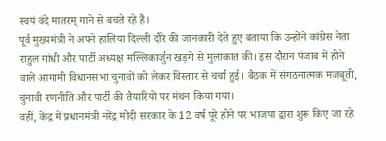स्वयं वंदे मातरम् गाने से बचते रहे हैं।
पूर्व मुख्यमंत्री ने अपने हालिया दिल्ली दौरे की जानकारी देते हुए बताया कि उन्होंने कांग्रेस नेता राहुल गांधी और पार्टी अध्यक्ष मल्लिकार्जुन खड़गे से मुलाकात की। इस दौरान पंजाब में होने वाले आगामी विधानसभा चुनावों को लेकर विस्तार से चर्चा हुई। बैठक में संगठनात्मक मजबूती, चुनावी रणनीति और पार्टी की तैयारियों पर मंथन किया गया।
वहीं, केंद्र में प्रधानमंत्री नरेंद्र मोदी सरकार के 12 वर्ष पूरे होने पर भाजपा द्वारा शुरू किए जा रहे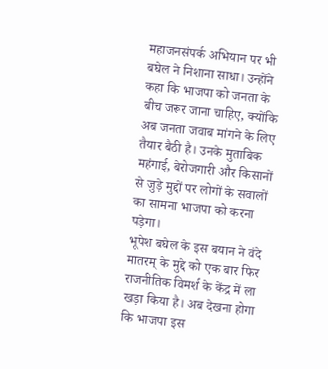महाजनसंपर्क अभियान पर भी बघेल ने निशाना साधा। उन्होंने कहा कि भाजपा को जनता के बीच जरूर जाना चाहिए, क्योंकि अब जनता जवाब मांगने के लिए तैयार बैठी है। उनके मुताबिक महंगाई, बेरोजगारी और किसानों से जुड़े मुद्दों पर लोगों के सवालों का सामना भाजपा को करना पड़ेगा।
भूपेश बघेल के इस बयान ने वंदे मातरम् के मुद्दे को एक बार फिर राजनीतिक विमर्श के केंद्र में ला खड़ा किया है। अब देखना होगा कि भाजपा इस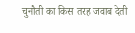चुनौती का किस तरह जवाब देती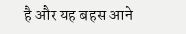है और यह बहस आने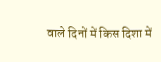वाले दिनों में किस दिशा में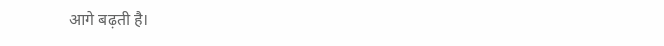आगे बढ़ती है।